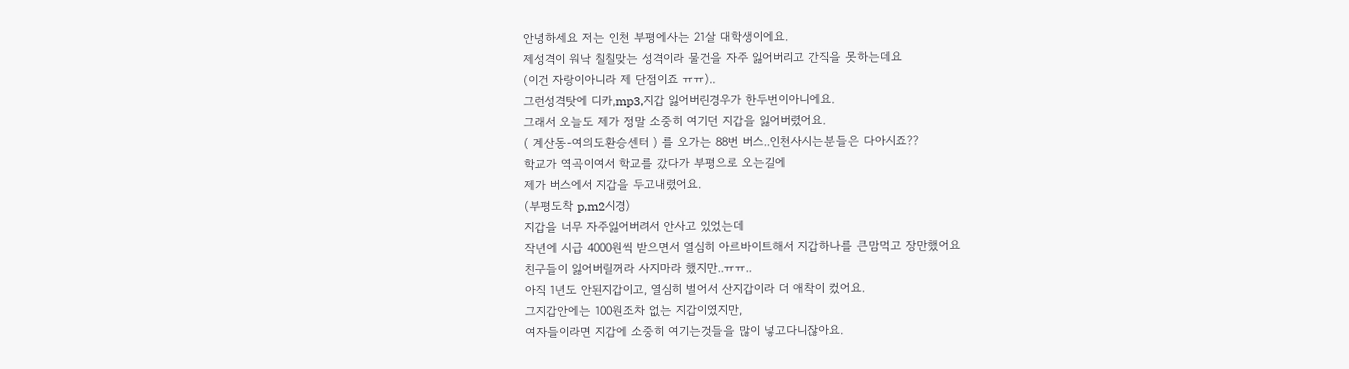안녕하세요 저는 인천 부평에사는 21살 대학생이에요.
제성격이 워낙 칠칠맞는 성격이라 물건을 자주 잃어버리고 간직을 못하는데요
(이건 자랑이아니라 제 단점이죠 ㅠㅠ)..
그런성격탓에 디카,mp3,지갑 잃어버린경우가 한두번이아니에요.
그래서 오늘도 제가 정말 소중히 여기던 지갑을 잃어버렸어요.
( 계산동-여의도환승센터 ) 를 오가는 88번 버스..인천사시는분들은 다아시죠??
학교가 역곡이여서 학교를 갔다가 부평으로 오는길에
제가 버스에서 지갑을 두고내렸어요.
(부평도착 p,m2시경)
지갑을 너무 자주잃어버려서 안사고 있었는데
작년에 시급 4000원씩 받으면서 열심히 아르바이트해서 지갑하나를 큰맘먹고 장만했어요
친구들이 잃어버릴꺼라 사지마라 했지만..ㅠㅠ..
아직 1년도 안된지갑이고, 열심히 벌어서 산지갑이라 더 애착이 컸어요.
그지갑안에는 100원조차 없는 지갑이였지만,
여자들이라면 지갑에 소중히 여기는것들을 많이 넣고다니잖아요.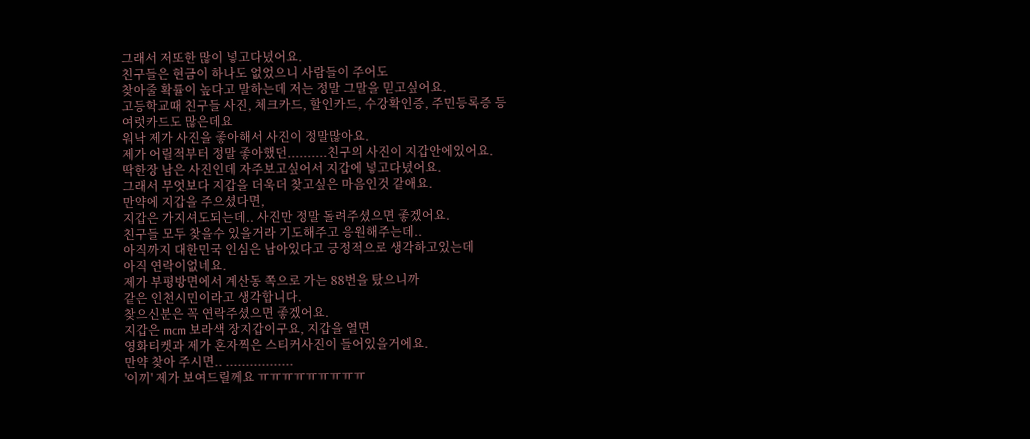그래서 저또한 많이 넣고다녔어요.
친구들은 현금이 하나도 없었으니 사람들이 주어도
찾아줄 확률이 높다고 말하는데 저는 정말 그말을 믿고싶어요.
고등학교때 친구들 사진, 체크카드, 할인카드, 수강확인증, 주민등록증 등
여럿카드도 많은데요
워낙 제가 사진을 좋아해서 사진이 정말많아요.
제가 어릴적부터 정말 좋아했던..........친구의 사진이 지갑안에있어요.
딱한장 남은 사진인데 자주보고싶어서 지갑에 넣고다녔어요.
그래서 무엇보다 지갑을 더욱더 찾고싶은 마음인것 같애요.
만약에 지갑을 주으셨다면,
지갑은 가지셔도되는데.. 사진만 정말 돌려주셨으면 좋겠어요.
친구들 모두 찾을수 있을거라 기도해주고 응원해주는데..
아직까지 대한민국 인심은 남아있다고 긍정적으로 생각하고있는데
아직 연락이없네요.
제가 부평방면에서 계산동 쪽으로 가는 88번을 탔으니까
같은 인천시민이라고 생각합니다.
찾으신분은 꼭 연락주셨으면 좋겠어요.
지갑은 mcm 보라색 장지갑이구요, 지갑을 열면
영화티켓과 제가 혼자찍은 스티커사진이 들어있을거에요.
만약 찾아 주시면.. .................
'이끼' 제가 보여드릴께요 ㅠㅠㅠㅠㅠㅠㅠㅠㅠ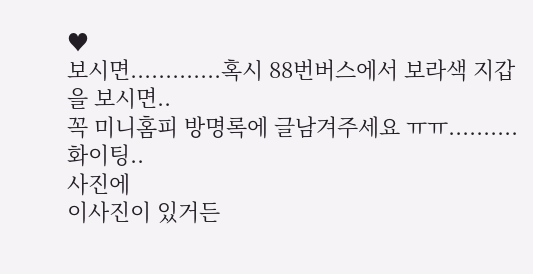♥
보시면.............혹시 88번버스에서 보라색 지갑을 보시면..
꼭 미니홈피 방명록에 글남겨주세요 ㅠㅠ..........화이팅..
사진에
이사진이 있거든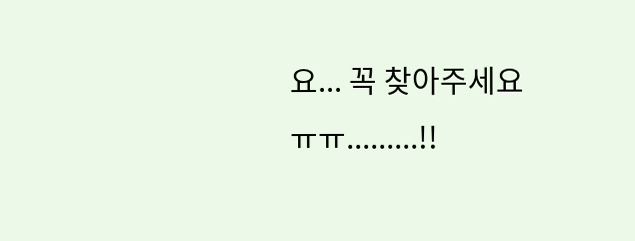요... 꼭 찾아주세요 ㅠㅠ.........!!